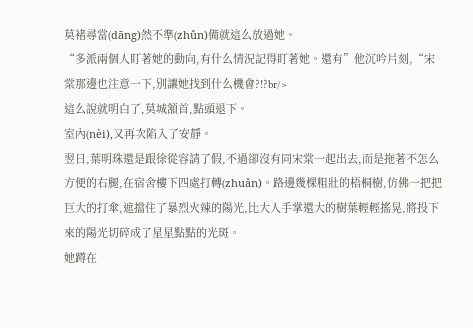莫褚尋當(dāng)然不準(zhǔn)備就這么放過她。
“多派兩個人盯著她的動向,有什么情況記得盯著她。還有”他沉吟片刻,“宋棠那邊也注意一下,別讓她找到什么機會?!?br/>
這么說就明白了,莫城頷首,點頭退下。
室內(nèi),又再次陷入了安靜。
翌日,葉明珠還是跟徐從容請了假,不過卻沒有同宋棠一起出去,而是拖著不怎么方便的右腿,在宿舍樓下四處打轉(zhuǎn)。路邊幾棵粗壯的梧桐樹,仿佛一把把巨大的打傘,遮擋住了暴烈火辣的陽光,比大人手掌還大的樹葉輕輕搖晃,將投下來的陽光切碎成了星星點點的光斑。
她蹲在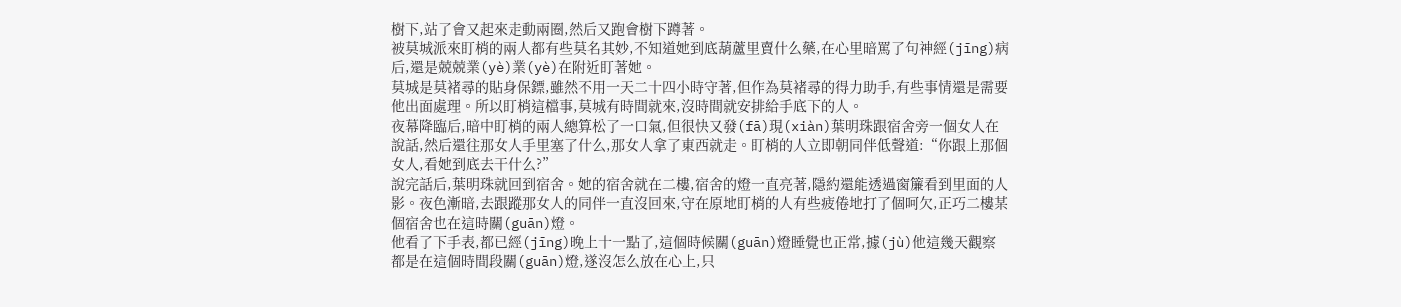樹下,站了會又起來走動兩圈,然后又跑會樹下蹲著。
被莫城派來盯梢的兩人都有些莫名其妙,不知道她到底葫蘆里賣什么藥,在心里暗罵了句神經(jīng)病后,還是兢兢業(yè)業(yè)在附近盯著她。
莫城是莫褚尋的貼身保鏢,雖然不用一天二十四小時守著,但作為莫褚尋的得力助手,有些事情還是需要他出面處理。所以盯梢這檔事,莫城有時間就來,沒時間就安排給手底下的人。
夜幕降臨后,暗中盯梢的兩人總算松了一口氣,但很快又發(fā)現(xiàn)葉明珠跟宿舍旁一個女人在說話,然后還往那女人手里塞了什么,那女人拿了東西就走。盯梢的人立即朝同伴低聲道:“你跟上那個女人,看她到底去干什么?”
說完話后,葉明珠就回到宿舍。她的宿舍就在二樓,宿舍的燈一直亮著,隱約還能透過窗簾看到里面的人影。夜色漸暗,去跟蹤那女人的同伴一直沒回來,守在原地盯梢的人有些疲倦地打了個呵欠,正巧二樓某個宿舍也在這時關(guān)燈。
他看了下手表,都已經(jīng)晚上十一點了,這個時候關(guān)燈睡覺也正常,據(jù)他這幾天觀察都是在這個時間段關(guān)燈,遂沒怎么放在心上,只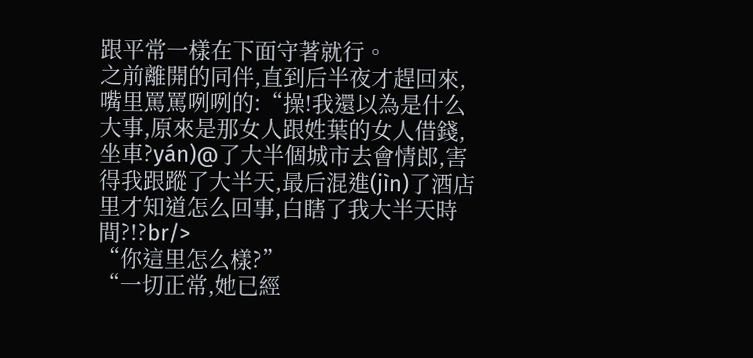跟平常一樣在下面守著就行。
之前離開的同伴,直到后半夜才趕回來,嘴里罵罵咧咧的:“操!我還以為是什么大事,原來是那女人跟姓葉的女人借錢,坐車?yán)@了大半個城市去會情郎,害得我跟蹤了大半天,最后混進(jìn)了酒店里才知道怎么回事,白瞎了我大半天時間?!?br/>
“你這里怎么樣?”
“一切正常,她已經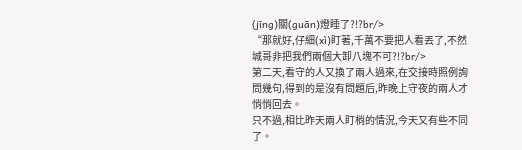(jīng)關(guān)燈睡了?!?br/>
“那就好,仔細(xì)盯著,千萬不要把人看丟了,不然城哥非把我們兩個大卸八塊不可?!?br/>
第二天,看守的人又換了兩人過來,在交接時照例詢問幾句,得到的是沒有問題后,昨晚上守夜的兩人才悄悄回去。
只不過,相比昨天兩人盯梢的情況,今天又有些不同了。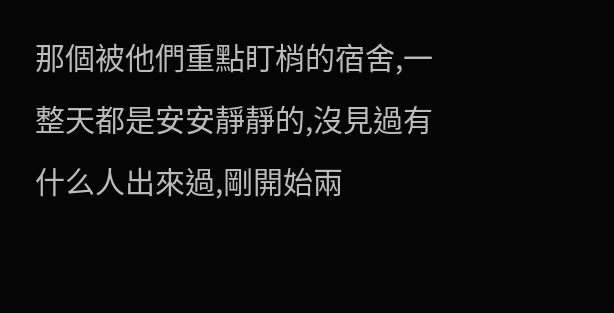那個被他們重點盯梢的宿舍,一整天都是安安靜靜的,沒見過有什么人出來過,剛開始兩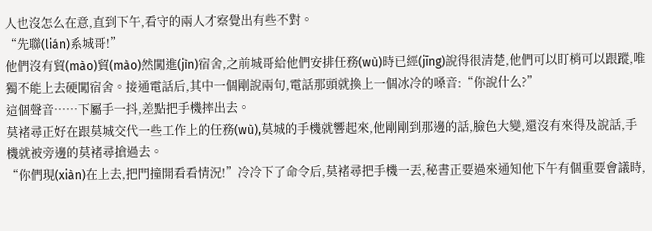人也沒怎么在意,直到下午,看守的兩人才察覺出有些不對。
“先聯(lián)系城哥!”
他們沒有貿(mào)貿(mào)然闖進(jìn)宿舍,之前城哥給他們安排任務(wù)時已經(jīng)說得很清楚,他們可以盯梢可以跟蹤,唯獨不能上去硬闖宿舍。接通電話后,其中一個剛說兩句,電話那頭就換上一個冰冷的嗓音:“你說什么?”
這個聲音……下屬手一抖,差點把手機摔出去。
莫褚尋正好在跟莫城交代一些工作上的任務(wù),莫城的手機就響起來,他剛剛到那邊的話,臉色大變,還沒有來得及說話,手機就被旁邊的莫褚尋搶過去。
“你們現(xiàn)在上去,把門撞開看看情況!”冷冷下了命令后,莫褚尋把手機一丟,秘書正要過來通知他下午有個重要會議時,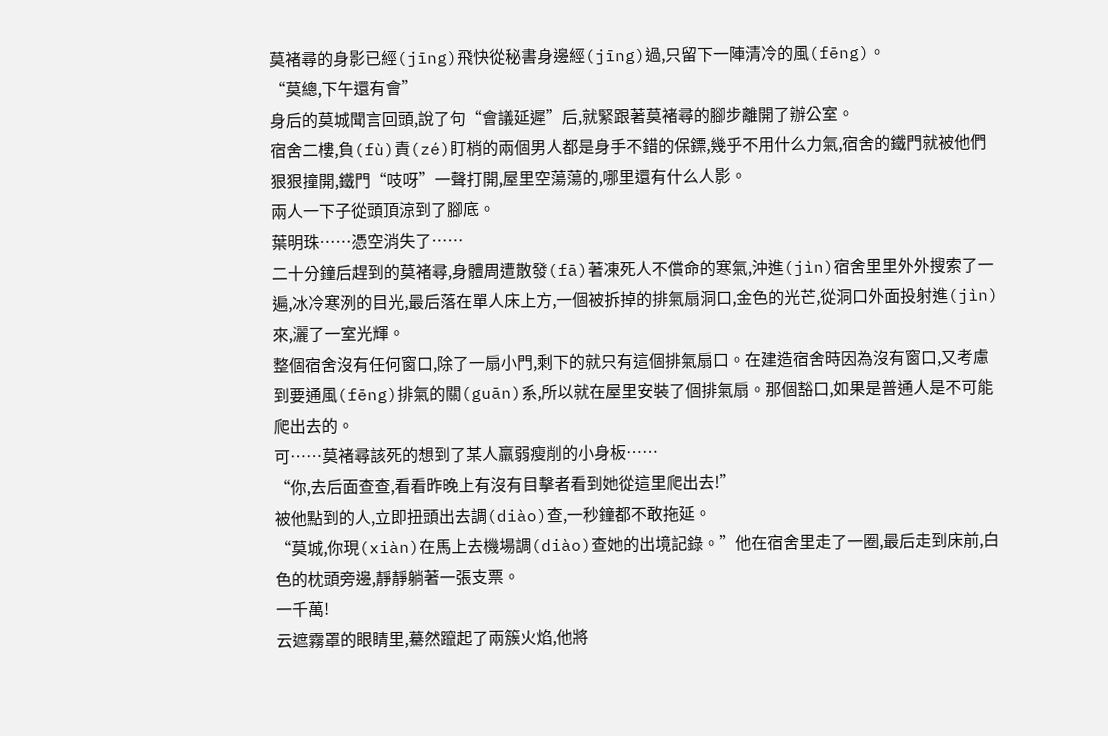莫褚尋的身影已經(jīng)飛快從秘書身邊經(jīng)過,只留下一陣清冷的風(fēng)。
“莫總,下午還有會”
身后的莫城聞言回頭,說了句“會議延遲”后,就緊跟著莫褚尋的腳步離開了辦公室。
宿舍二樓,負(fù)責(zé)盯梢的兩個男人都是身手不錯的保鏢,幾乎不用什么力氣,宿舍的鐵門就被他們狠狠撞開,鐵門“吱呀”一聲打開,屋里空蕩蕩的,哪里還有什么人影。
兩人一下子從頭頂涼到了腳底。
葉明珠……憑空消失了……
二十分鐘后趕到的莫褚尋,身體周遭散發(fā)著凍死人不償命的寒氣,沖進(jìn)宿舍里里外外搜索了一遍,冰冷寒洌的目光,最后落在單人床上方,一個被拆掉的排氣扇洞口,金色的光芒,從洞口外面投射進(jìn)來,灑了一室光輝。
整個宿舍沒有任何窗口,除了一扇小門,剩下的就只有這個排氣扇口。在建造宿舍時因為沒有窗口,又考慮到要通風(fēng)排氣的關(guān)系,所以就在屋里安裝了個排氣扇。那個豁口,如果是普通人是不可能爬出去的。
可……莫褚尋該死的想到了某人羸弱瘦削的小身板……
“你,去后面查查,看看昨晚上有沒有目擊者看到她從這里爬出去!”
被他點到的人,立即扭頭出去調(diào)查,一秒鐘都不敢拖延。
“莫城,你現(xiàn)在馬上去機場調(diào)查她的出境記錄。”他在宿舍里走了一圈,最后走到床前,白色的枕頭旁邊,靜靜躺著一張支票。
一千萬!
云遮霧罩的眼睛里,驀然躥起了兩簇火焰,他將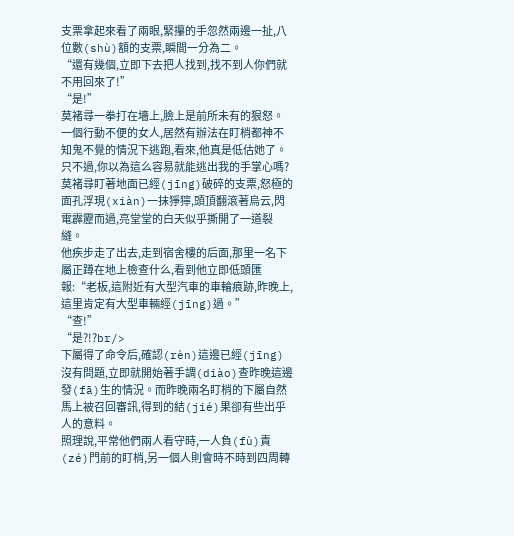支票拿起來看了兩眼,緊攥的手忽然兩邊一扯,八位數(shù)額的支票,瞬間一分為二。
“還有幾個,立即下去把人找到,找不到人你們就不用回來了!”
“是!”
莫褚尋一拳打在墻上,臉上是前所未有的狠怒。
一個行動不便的女人,居然有辦法在盯梢都神不知鬼不覺的情況下逃跑,看來,他真是低估她了。
只不過,你以為這么容易就能逃出我的手掌心嗎?
莫褚尋盯著地面已經(jīng)破碎的支票,怒極的面孔浮現(xiàn)一抹猙獰,頭頂翻滾著烏云,閃電霹靂而過,亮堂堂的白天似乎撕開了一道裂縫。
他疾步走了出去,走到宿舍樓的后面,那里一名下屬正蹲在地上檢查什么,看到他立即低頭匯報:“老板,這附近有大型汽車的車輪痕跡,昨晚上,這里肯定有大型車輛經(jīng)過。”
“查!”
“是?!?br/>
下屬得了命令后,確認(rèn)這邊已經(jīng)沒有問題,立即就開始著手調(diào)查昨晚這邊發(fā)生的情況。而昨晚兩名盯梢的下屬自然馬上被召回審訊,得到的結(jié)果卻有些出乎人的意料。
照理說,平常他們兩人看守時,一人負(fù)責(zé)門前的盯梢,另一個人則會時不時到四周轉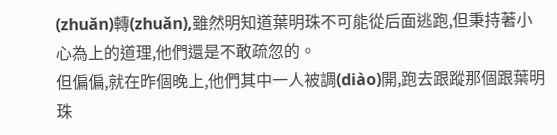(zhuǎn)轉(zhuǎn),雖然明知道葉明珠不可能從后面逃跑,但秉持著小心為上的道理,他們還是不敢疏忽的。
但偏偏,就在昨個晚上,他們其中一人被調(diào)開,跑去跟蹤那個跟葉明珠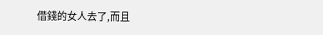借錢的女人去了,而且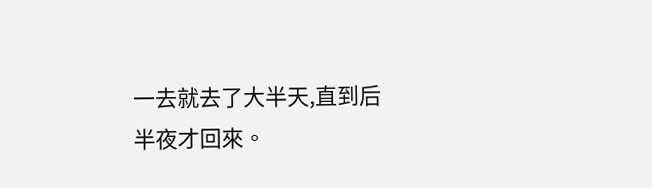一去就去了大半天,直到后半夜才回來。